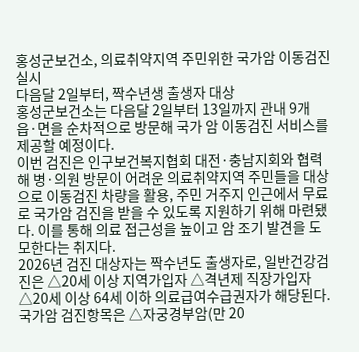홍성군보건소, 의료취약지역 주민위한 국가암 이동검진 실시
다음달 2일부터, 짝수년생 출생자 대상
홍성군보건소는 다음달 2일부터 13일까지 관내 9개 읍·면을 순차적으로 방문해 국가 암 이동검진 서비스를 제공할 예정이다.
이번 검진은 인구보건복지협회 대전·충남지회와 협력해 병·의원 방문이 어려운 의료취약지역 주민들을 대상으로 이동검진 차량을 활용, 주민 거주지 인근에서 무료로 국가암 검진을 받을 수 있도록 지원하기 위해 마련됐다. 이를 통해 의료 접근성을 높이고 암 조기 발견을 도모한다는 취지다.
2026년 검진 대상자는 짝수년도 출생자로, 일반건강검진은 △20세 이상 지역가입자 △격년제 직장가입자 △20세 이상 64세 이하 의료급여수급권자가 해당된다. 국가암 검진항목은 △자궁경부암(만 20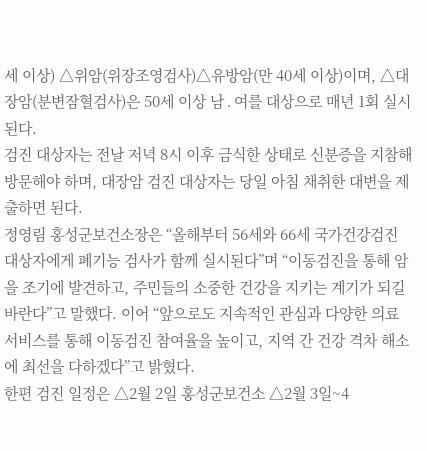세 이상) △위암(위장조영검사)△유방암(만 40세 이상)이며, △대장암(분변잠혈검사)은 50세 이상 남․여를 대상으로 매년 1회 실시된다.
검진 대상자는 전날 저녁 8시 이후 금식한 상태로 신분증을 지참해 방문해야 하며, 대장암 검진 대상자는 당일 아침 채취한 대변을 제출하면 된다.
정영림 홍성군보건소장은 “올해부터 56세와 66세 국가건강검진 대상자에게 폐기능 검사가 함께 실시된다”며 “이동검진을 통해 암을 조기에 발견하고, 주민들의 소중한 건강을 지키는 계기가 되길 바란다”고 말했다. 이어 “앞으로도 지속적인 관심과 다양한 의료 서비스를 통해 이동검진 참여율을 높이고, 지역 간 건강 격차 해소에 최선을 다하겠다”고 밝혔다.
한편 검진 일정은 △2월 2일 홍성군보건소 △2월 3일~4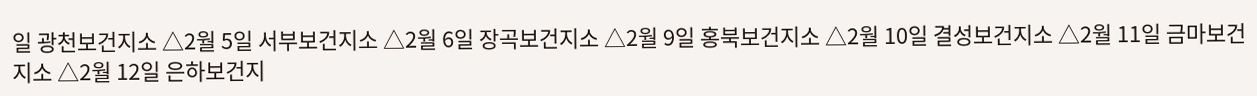일 광천보건지소 △2월 5일 서부보건지소 △2월 6일 장곡보건지소 △2월 9일 홍북보건지소 △2월 10일 결성보건지소 △2월 11일 금마보건지소 △2월 12일 은하보건지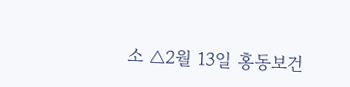소 △2월 13일 홍동보건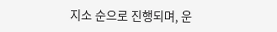지소 순으로 진행되며, 운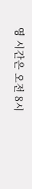영 시간은 오전 8시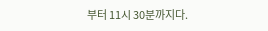부터 11시 30분까지다.